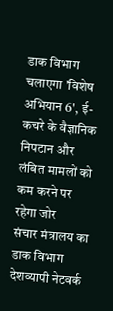डाक विभाग चलाएगा 'विशेष अभियान 6', ई-कचरे के वैज्ञानिक निपटान और लंबित मामलों को कम करने पर रहेगा जोर
संचार मंत्रालय का डाक विभाग देशव्यापी नेटवर्क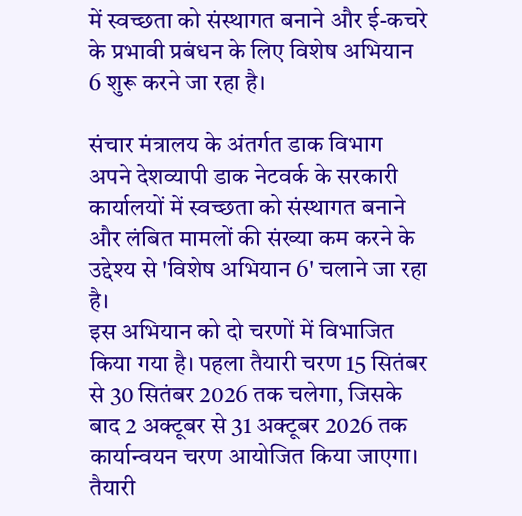में स्वच्छता को संस्थागत बनाने और ई-कचरे के प्रभावी प्रबंधन के लिए विशेष अभियान 6 शुरू करने जा रहा है।

संचार मंत्रालय के अंतर्गत डाक विभाग अपने देशव्यापी डाक नेटवर्क के सरकारी कार्यालयों में स्वच्छता को संस्थागत बनाने और लंबित मामलों की संख्या कम करने के उद्देश्य से 'विशेष अभियान 6' चलाने जा रहा है।
इस अभियान को दो चरणों में विभाजित किया गया है। पहला तैयारी चरण 15 सितंबर से 30 सितंबर 2026 तक चलेगा, जिसके बाद 2 अक्टूबर से 31 अक्टूबर 2026 तक कार्यान्वयन चरण आयोजित किया जाएगा। तैयारी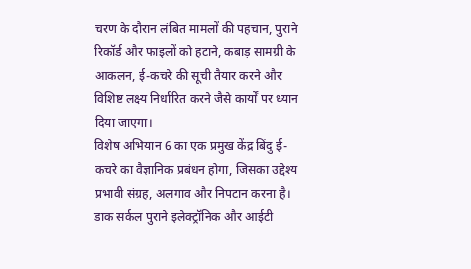चरण के दौरान लंबित मामलों की पहचान, पुराने रिकॉर्ड और फाइलों को हटाने, कबाड़ सामग्री के आकलन, ई-कचरे की सूची तैयार करने और विशिष्ट लक्ष्य निर्धारित करने जैसे कार्यों पर ध्यान दिया जाएगा।
विशेष अभियान 6 का एक प्रमुख केंद्र बिंदु ई-कचरे का वैज्ञानिक प्रबंधन होगा, जिसका उद्देश्य प्रभावी संग्रह, अलगाव और निपटान करना है। डाक सर्कल पुराने इलेक्ट्रॉनिक और आईटी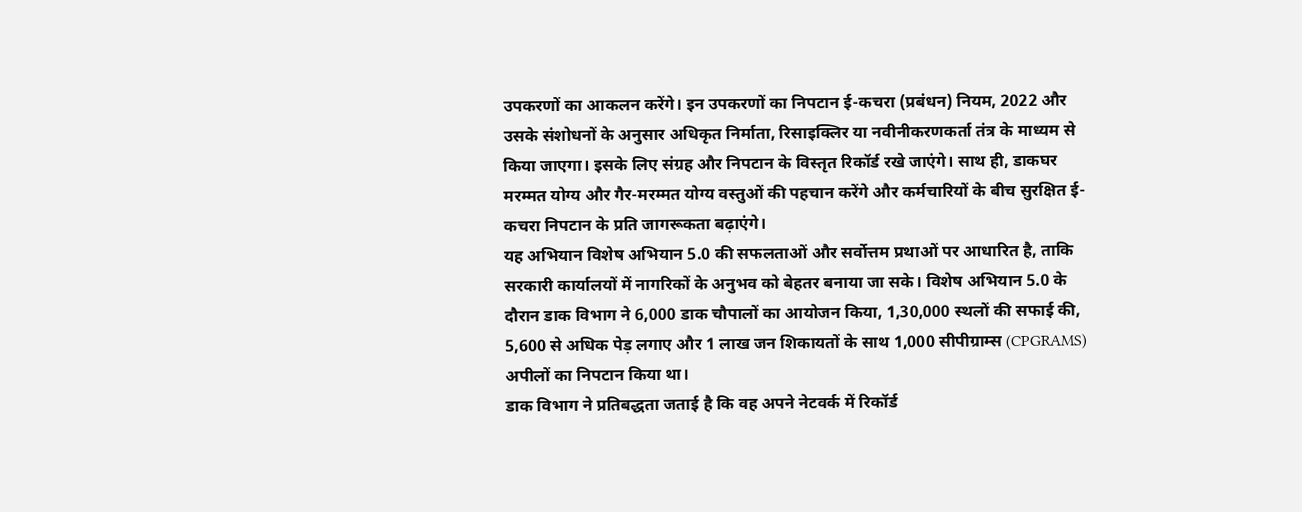उपकरणों का आकलन करेंगे। इन उपकरणों का निपटान ई-कचरा (प्रबंधन) नियम, 2022 और उसके संशोधनों के अनुसार अधिकृत निर्माता, रिसाइक्लिर या नवीनीकरणकर्ता तंत्र के माध्यम से किया जाएगा। इसके लिए संग्रह और निपटान के विस्तृत रिकॉर्ड रखे जाएंगे। साथ ही, डाकघर मरम्मत योग्य और गैर-मरम्मत योग्य वस्तुओं की पहचान करेंगे और कर्मचारियों के बीच सुरक्षित ई-कचरा निपटान के प्रति जागरूकता बढ़ाएंगे।
यह अभियान विशेष अभियान 5.0 की सफलताओं और सर्वोत्तम प्रथाओं पर आधारित है, ताकि सरकारी कार्यालयों में नागरिकों के अनुभव को बेहतर बनाया जा सके। विशेष अभियान 5.0 के दौरान डाक विभाग ने 6,000 डाक चौपालों का आयोजन किया, 1,30,000 स्थलों की सफाई की, 5,600 से अधिक पेड़ लगाए और 1 लाख जन शिकायतों के साथ 1,000 सीपीग्राम्स (CPGRAMS) अपीलों का निपटान किया था।
डाक विभाग ने प्रतिबद्धता जताई है कि वह अपने नेटवर्क में रिकॉर्ड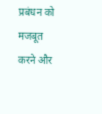प्रबंधन को मजबूत करने और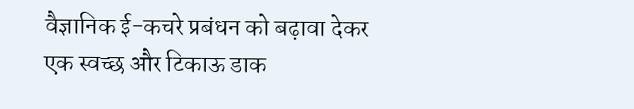वैज्ञानिक ई-कचरे प्रबंधन को बढ़ावा देकर एक स्वच्छ और टिकाऊ डाक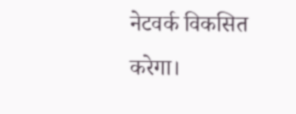नेटवर्क विकसित करेगा।